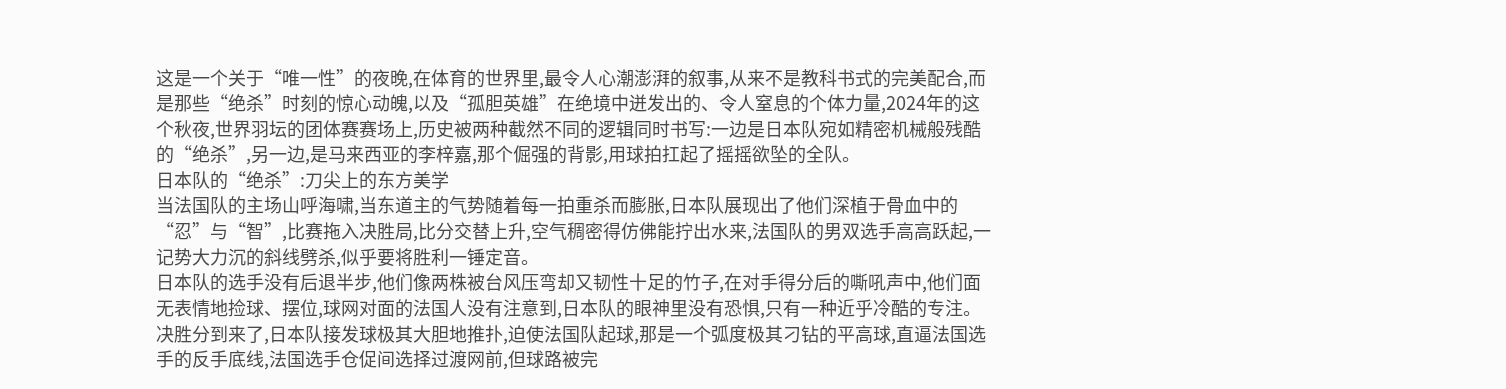这是一个关于“唯一性”的夜晚,在体育的世界里,最令人心潮澎湃的叙事,从来不是教科书式的完美配合,而是那些“绝杀”时刻的惊心动魄,以及“孤胆英雄”在绝境中迸发出的、令人窒息的个体力量,2024年的这个秋夜,世界羽坛的团体赛赛场上,历史被两种截然不同的逻辑同时书写:一边是日本队宛如精密机械般残酷的“绝杀”,另一边,是马来西亚的李梓嘉,那个倔强的背影,用球拍扛起了摇摇欲坠的全队。
日本队的“绝杀”:刀尖上的东方美学
当法国队的主场山呼海啸,当东道主的气势随着每一拍重杀而膨胀,日本队展现出了他们深植于骨血中的“忍”与“智”,比赛拖入决胜局,比分交替上升,空气稠密得仿佛能拧出水来,法国队的男双选手高高跃起,一记势大力沉的斜线劈杀,似乎要将胜利一锤定音。
日本队的选手没有后退半步,他们像两株被台风压弯却又韧性十足的竹子,在对手得分后的嘶吼声中,他们面无表情地捡球、摆位,球网对面的法国人没有注意到,日本队的眼神里没有恐惧,只有一种近乎冷酷的专注。
决胜分到来了,日本队接发球极其大胆地推扑,迫使法国队起球,那是一个弧度极其刁钻的平高球,直逼法国选手的反手底线,法国选手仓促间选择过渡网前,但球路被完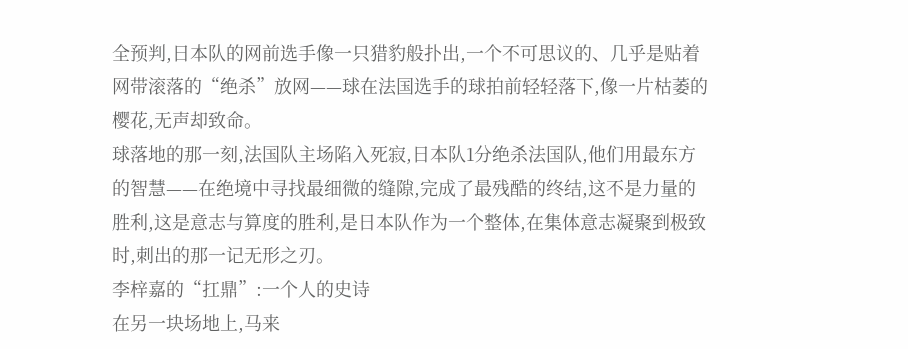全预判,日本队的网前选手像一只猎豹般扑出,一个不可思议的、几乎是贴着网带滚落的“绝杀”放网——球在法国选手的球拍前轻轻落下,像一片枯萎的樱花,无声却致命。
球落地的那一刻,法国队主场陷入死寂,日本队1分绝杀法国队,他们用最东方的智慧——在绝境中寻找最细微的缝隙,完成了最残酷的终结,这不是力量的胜利,这是意志与算度的胜利,是日本队作为一个整体,在集体意志凝聚到极致时,刺出的那一记无形之刃。
李梓嘉的“扛鼎”:一个人的史诗
在另一块场地上,马来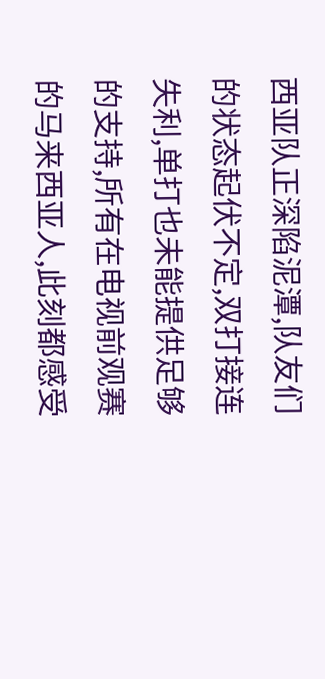西亚队正深陷泥潭,队友们的状态起伏不定,双打接连失利,单打也未能提供足够的支持,所有在电视前观赛的马来西亚人,此刻都感受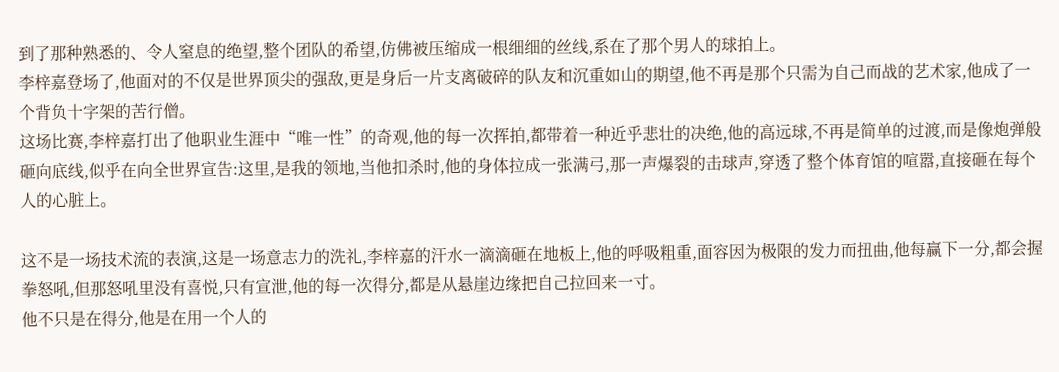到了那种熟悉的、令人窒息的绝望,整个团队的希望,仿佛被压缩成一根细细的丝线,系在了那个男人的球拍上。
李梓嘉登场了,他面对的不仅是世界顶尖的强敌,更是身后一片支离破碎的队友和沉重如山的期望,他不再是那个只需为自己而战的艺术家,他成了一个背负十字架的苦行僧。
这场比赛,李梓嘉打出了他职业生涯中“唯一性”的奇观,他的每一次挥拍,都带着一种近乎悲壮的决绝,他的高远球,不再是简单的过渡,而是像炮弹般砸向底线,似乎在向全世界宣告:这里,是我的领地,当他扣杀时,他的身体拉成一张满弓,那一声爆裂的击球声,穿透了整个体育馆的喧嚣,直接砸在每个人的心脏上。

这不是一场技术流的表演,这是一场意志力的洗礼,李梓嘉的汗水一滴滴砸在地板上,他的呼吸粗重,面容因为极限的发力而扭曲,他每赢下一分,都会握拳怒吼,但那怒吼里没有喜悦,只有宣泄,他的每一次得分,都是从悬崖边缘把自己拉回来一寸。
他不只是在得分,他是在用一个人的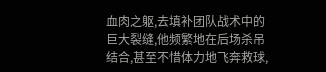血肉之躯,去填补团队战术中的巨大裂缝,他频繁地在后场杀吊结合,甚至不惜体力地飞奔救球,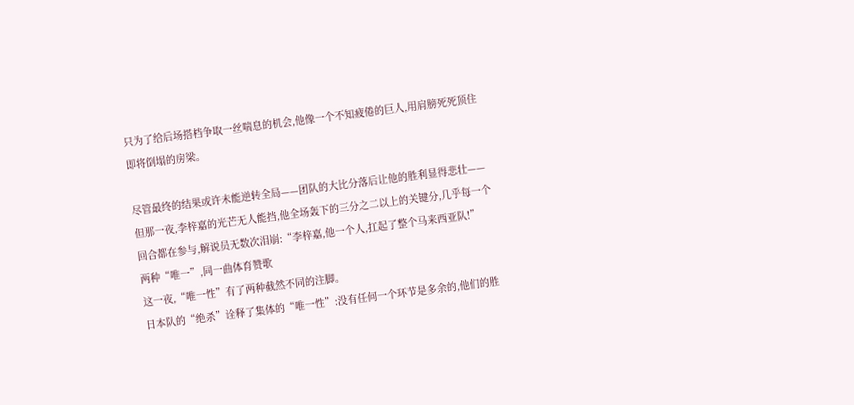只为了给后场搭档争取一丝喘息的机会,他像一个不知疲倦的巨人,用肩膀死死顶住即将倒塌的房梁。

尽管最终的结果或许未能逆转全局——团队的大比分落后让他的胜利显得悲壮——但那一夜,李梓嘉的光芒无人能挡,他全场轰下的三分之二以上的关键分,几乎每一个回合都在参与,解说员无数次泪崩:“李梓嘉,他一个人,扛起了整个马来西亚队!”
两种“唯一”,同一曲体育赞歌
这一夜,“唯一性”有了两种截然不同的注脚。
日本队的“绝杀”诠释了集体的“唯一性”:没有任何一个环节是多余的,他们的胜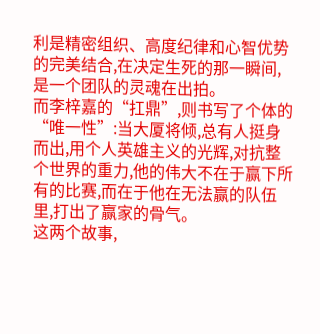利是精密组织、高度纪律和心智优势的完美结合,在决定生死的那一瞬间,是一个团队的灵魂在出拍。
而李梓嘉的“扛鼎”,则书写了个体的“唯一性”:当大厦将倾,总有人挺身而出,用个人英雄主义的光辉,对抗整个世界的重力,他的伟大不在于赢下所有的比赛,而在于他在无法赢的队伍里,打出了赢家的骨气。
这两个故事,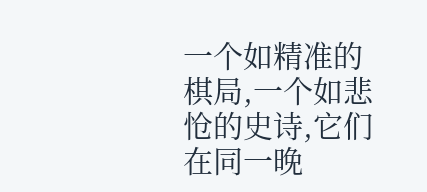一个如精准的棋局,一个如悲怆的史诗,它们在同一晚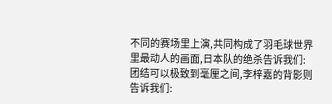不同的赛场里上演,共同构成了羽毛球世界里最动人的画面,日本队的绝杀告诉我们:团结可以极致到毫厘之间,李梓嘉的背影则告诉我们: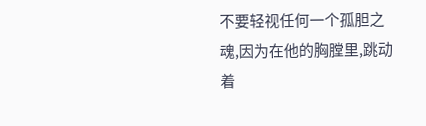不要轻视任何一个孤胆之魂,因为在他的胸膛里,跳动着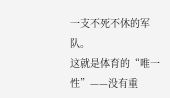一支不死不休的军队。
这就是体育的“唯一性”——没有重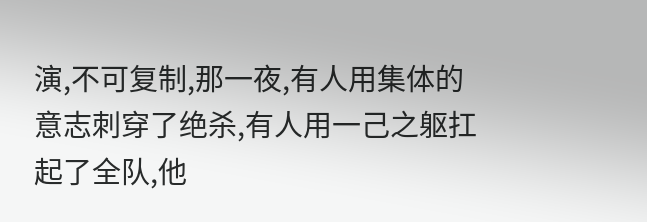演,不可复制,那一夜,有人用集体的意志刺穿了绝杀,有人用一己之躯扛起了全队,他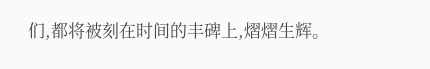们,都将被刻在时间的丰碑上,熠熠生辉。